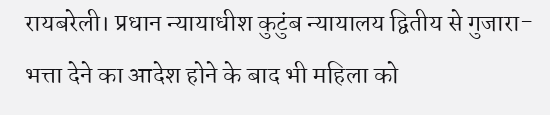रायबरेली। प्रधान न्यायाधीश कुटुंब न्यायालय द्वितीय से गुजारा-भत्ता देने का आदेश होने के बाद भी महिला को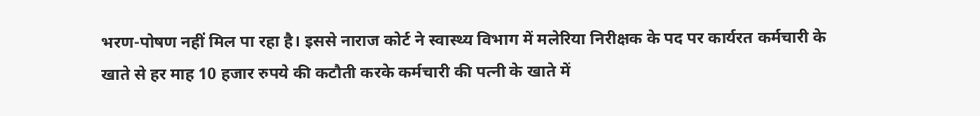भरण-पोषण नहीं मिल पा रहा है। इससे नाराज कोर्ट ने स्वास्थ्य विभाग में मलेरिया निरीक्षक के पद पर कार्यरत कर्मचारी के खाते से हर माह 10 हजार रुपये की कटौती करके कर्मचारी की पत्नी के खाते में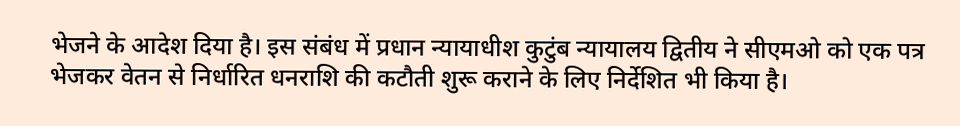भेजने के आदेश दिया है। इस संबंध में प्रधान न्यायाधीश कुटुंब न्यायालय द्वितीय ने सीएमओ को एक पत्र भेजकर वेतन से निर्धारित धनराशि की कटौती शुरू कराने के लिए निर्देशित भी किया है।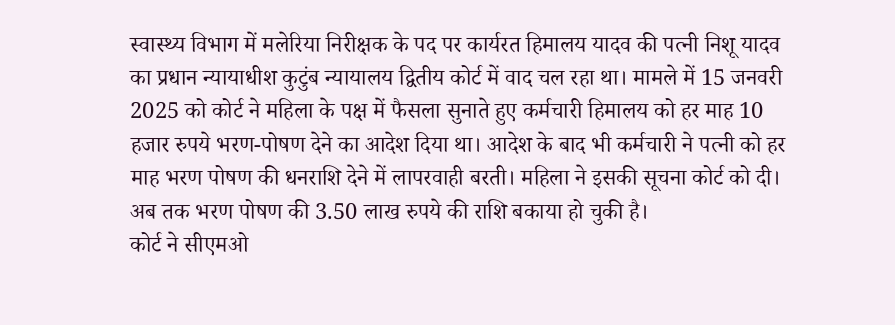स्वास्थ्य विभाग में मलेरिया निरीक्षक के पद पर कार्यरत हिमालय यादव की पत्नी निशू यादव का प्रधान न्यायाधीश कुटुंब न्यायालय द्वितीय कोर्ट में वाद चल रहा था। मामले में 15 जनवरी 2025 को कोर्ट ने महिला के पक्ष में फैसला सुनाते हुए कर्मचारी हिमालय को हर माह 10 हजार रुपये भरण-पोषण देने का आदेश दिया था। आदेश के बाद भी कर्मचारी ने पत्नी को हर माह भरण पोषण की धनराशि देने में लापरवाही बरती। महिला ने इसकी सूचना कोर्ट को दी। अब तक भरण पोषण की 3.50 लाख रुपये की राशि बकाया हो चुकी है।
कोर्ट ने सीएमओ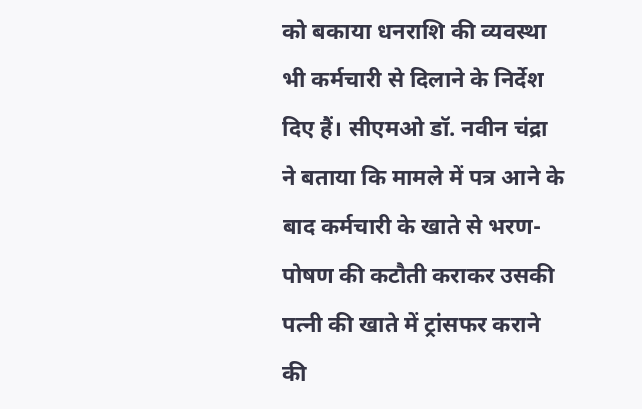को बकाया धनराशि की व्यवस्था भी कर्मचारी से दिलाने के निर्देश दिए हैं। सीएमओ डॉ. नवीन चंद्रा ने बताया कि मामले में पत्र आने के बाद कर्मचारी के खाते से भरण-पोषण की कटौती कराकर उसकी पत्नी की खाते में ट्रांसफर कराने की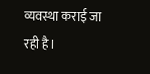व्यवस्था कराई जा रही है।